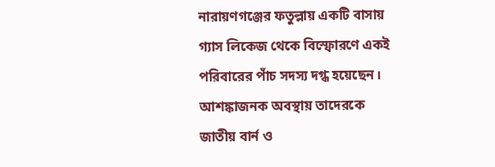নারায়ণগঞ্জের ফতুল্লায় একটি বাসায় গ্যাস লিকেজ থেকে বিস্ফোরণে একই পরিবারের পাঁচ সদস্য দগ্ধ হয়েছেন। আশঙ্কাজনক অবস্থায় তাদেরকে জাতীয় বার্ন ও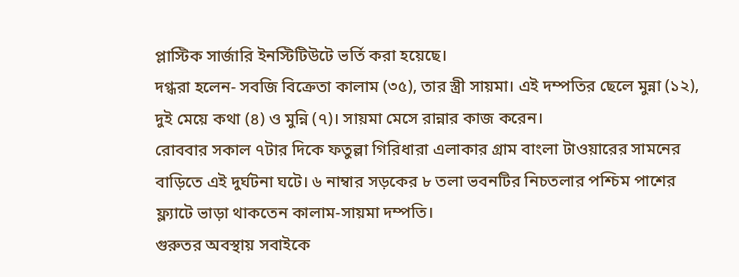প্লাস্টিক সার্জারি ইনস্টিটিউটে ভর্তি করা হয়েছে।
দগ্ধরা হলেন- সবজি বিক্রেতা কালাম (৩৫), তার স্ত্রী সায়মা। এই দম্পতির ছেলে মুন্না (১২), দুই মেয়ে কথা (৪) ও মুন্নি (৭)। সায়মা মেসে রান্নার কাজ করেন।
রোববার সকাল ৭টার দিকে ফতুল্লা গিরিধারা এলাকার গ্রাম বাংলা টাওয়ারের সামনের বাড়িতে এই দুর্ঘটনা ঘটে। ৬ নাম্বার সড়কের ৮ তলা ভবনটির নিচতলার পশ্চিম পাশের ফ্ল্যাটে ভাড়া থাকতেন কালাম-সায়মা দম্পতি।
গুরুতর অবস্থায় সবাইকে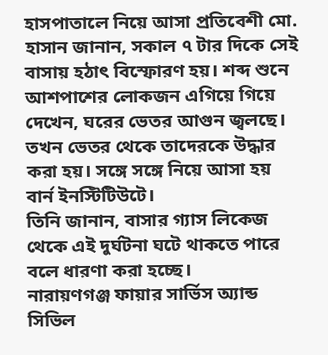হাসপাতালে নিয়ে আসা প্রতিবেশী মো. হাসান জানান, সকাল ৭ টার দিকে সেই বাসায় হঠাৎ বিস্ফোরণ হয়। শব্দ শুনে আশপাশের লোকজন এগিয়ে গিয়ে দেখেন, ঘরের ভেতর আগুন জ্বলছে। তখন ভেতর থেকে তাদেরকে উদ্ধার করা হয়। সঙ্গে সঙ্গে নিয়ে আসা হয় বার্ন ইনস্টিটিউটে।
তিনি জানান, বাসার গ্যাস লিকেজ থেকে এই দুর্ঘটনা ঘটে থাকতে পারে বলে ধারণা করা হচ্ছে।
নারায়ণগঞ্জ ফায়ার সার্ভিস অ্যান্ড সিভিল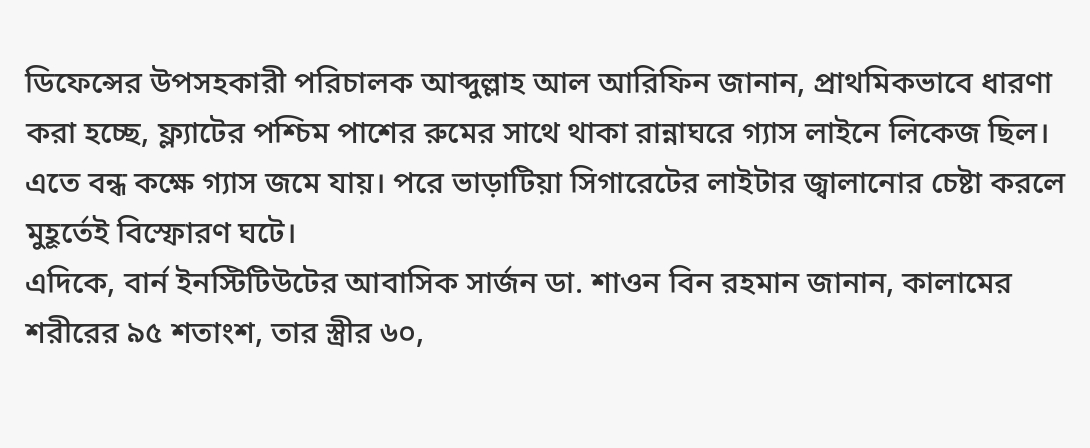ডিফেন্সের উপসহকারী পরিচালক আব্দুল্লাহ আল আরিফিন জানান, প্রাথমিকভাবে ধারণা করা হচ্ছে, ফ্ল্যাটের পশ্চিম পাশের রুমের সাথে থাকা রান্নাঘরে গ্যাস লাইনে লিকেজ ছিল। এতে বন্ধ কক্ষে গ্যাস জমে যায়। পরে ভাড়াটিয়া সিগারেটের লাইটার জ্বালানোর চেষ্টা করলে মুহূর্তেই বিস্ফোরণ ঘটে।
এদিকে, বার্ন ইনস্টিটিউটের আবাসিক সার্জন ডা. শাওন বিন রহমান জানান, কালামের শরীরের ৯৫ শতাংশ, তার স্ত্রীর ৬০,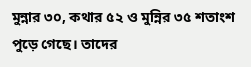মুন্নার ৩০, কথার ৫২ ও মুন্নির ৩৫ শতাংশ পুড়ে গেছে। তাদের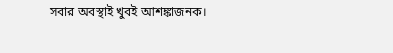সবার অবস্থাই খুবই আশঙ্কাজনক।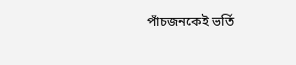পাঁচজনকেই ভর্তি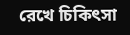রেখে চিকিৎসা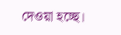দেওয়া হচ্ছে।